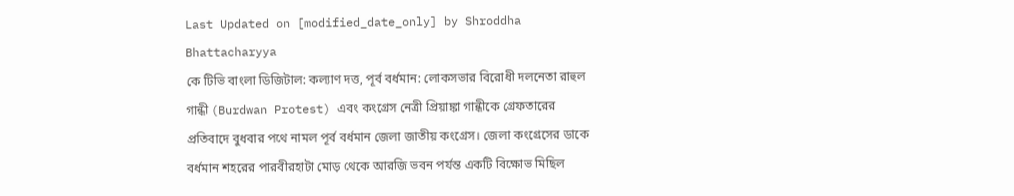Last Updated on [modified_date_only] by Shroddha Bhattacharyya
কে টিভি বাংলা ডিজিটাল: কল্যাণ দত্ত, পূর্ব বর্ধমান: লোকসভার বিরোধী দলনেতা রাহুল গান্ধী (Burdwan Protest) এবং কংগ্রেস নেত্রী প্রিয়াঙ্কা গান্ধীকে গ্রেফতারের প্রতিবাদে বুধবার পথে নামল পূর্ব বর্ধমান জেলা জাতীয় কংগ্রেস। জেলা কংগ্রেসের ডাকে বর্ধমান শহরের পারবীরহাটা মোড় থেকে আরজি ভবন পর্যন্ত একটি বিক্ষোভ মিছিল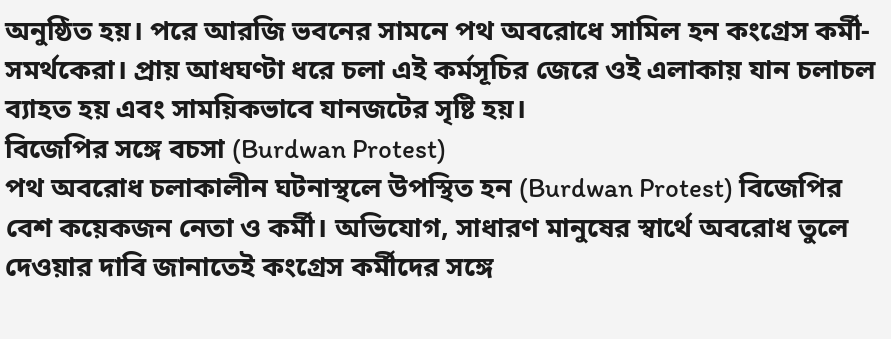অনুষ্ঠিত হয়। পরে আরজি ভবনের সামনে পথ অবরোধে সামিল হন কংগ্রেস কর্মী-সমর্থকেরা। প্রায় আধঘণ্টা ধরে চলা এই কর্মসূচির জেরে ওই এলাকায় যান চলাচল ব্যাহত হয় এবং সাময়িকভাবে যানজটের সৃষ্টি হয়।
বিজেপির সঙ্গে বচসা (Burdwan Protest)
পথ অবরোধ চলাকালীন ঘটনাস্থলে উপস্থিত হন (Burdwan Protest) বিজেপির বেশ কয়েকজন নেতা ও কর্মী। অভিযোগ, সাধারণ মানুষের স্বার্থে অবরোধ তুলে দেওয়ার দাবি জানাতেই কংগ্রেস কর্মীদের সঙ্গে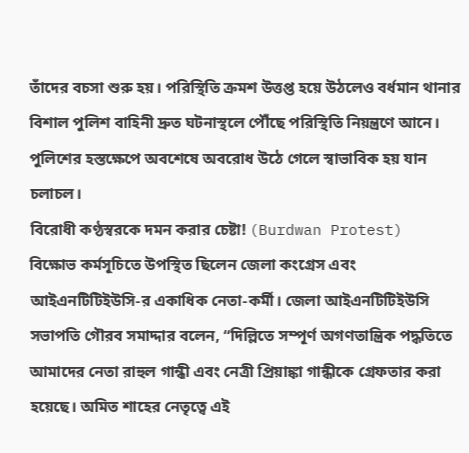তাঁদের বচসা শুরু হয়। পরিস্থিতি ক্রমশ উত্তপ্ত হয়ে উঠলেও বর্ধমান থানার বিশাল পুলিশ বাহিনী দ্রুত ঘটনাস্থলে পৌঁছে পরিস্থিতি নিয়ন্ত্রণে আনে। পুলিশের হস্তক্ষেপে অবশেষে অবরোধ উঠে গেলে স্বাভাবিক হয় যান চলাচল।
বিরোধী কণ্ঠস্বরকে দমন করার চেষ্টা! (Burdwan Protest)
বিক্ষোভ কর্মসূচিতে উপস্থিত ছিলেন জেলা কংগ্রেস এবং আইএনটিটিইউসি-র একাধিক নেতা-কর্মী। জেলা আইএনটিটিইউসি সভাপতি গৌরব সমাদ্দার বলেন, “দিল্লিতে সম্পূর্ণ অগণতান্ত্রিক পদ্ধতিতে আমাদের নেতা রাহুল গান্ধী এবং নেত্রী প্রিয়াঙ্কা গান্ধীকে গ্রেফতার করা হয়েছে। অমিত শাহের নেতৃত্বে এই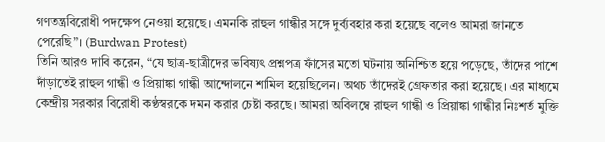গণতন্ত্রবিরোধী পদক্ষেপ নেওয়া হয়েছে। এমনকি রাহুল গান্ধীর সঙ্গে দুর্ব্যবহার করা হয়েছে বলেও আমরা জানতে পেরেছি”। (Burdwan Protest)
তিনি আরও দাবি করেন, “যে ছাত্র-ছাত্রীদের ভবিষ্যৎ প্রশ্নপত্র ফাঁসের মতো ঘটনায় অনিশ্চিত হয়ে পড়েছে, তাঁদের পাশে দাঁড়াতেই রাহুল গান্ধী ও প্রিয়াঙ্কা গান্ধী আন্দোলনে শামিল হয়েছিলেন। অথচ তাঁদেরই গ্রেফতার করা হয়েছে। এর মাধ্যমে কেন্দ্রীয় সরকার বিরোধী কণ্ঠস্বরকে দমন করার চেষ্টা করছে। আমরা অবিলম্বে রাহুল গান্ধী ও প্রিয়াঙ্কা গান্ধীর নিঃশর্ত মুক্তি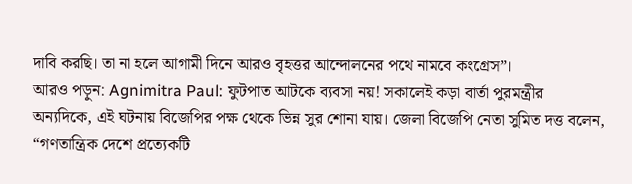দাবি করছি। তা না হলে আগামী দিনে আরও বৃহত্তর আন্দোলনের পথে নামবে কংগ্রেস”।
আরও পড়ুন: Agnimitra Paul: ফুটপাত আটকে ব্যবসা নয়! সকালেই কড়া বার্তা পুরমন্ত্রীর
অন্যদিকে, এই ঘটনায় বিজেপির পক্ষ থেকে ভিন্ন সুর শোনা যায়। জেলা বিজেপি নেতা সুমিত দত্ত বলেন, “গণতান্ত্রিক দেশে প্রত্যেকটি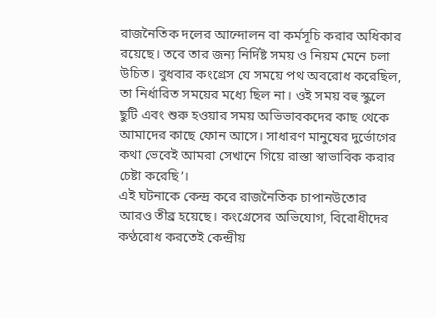রাজনৈতিক দলের আন্দোলন বা কর্মসূচি করার অধিকার রয়েছে। তবে তার জন্য নির্দিষ্ট সময় ও নিয়ম মেনে চলা উচিত। বুধবার কংগ্রেস যে সময়ে পথ অবরোধ করেছিল, তা নির্ধারিত সময়ের মধ্যে ছিল না। ওই সময় বহু স্কুলে ছুটি এবং শুরু হওয়ার সময় অভিভাবকদের কাছ থেকে আমাদের কাছে ফোন আসে। সাধারণ মানুষের দুর্ভোগের কথা ভেবেই আমরা সেখানে গিয়ে রাস্তা স্বাভাবিক করার চেষ্টা করেছি’।
এই ঘটনাকে কেন্দ্র করে রাজনৈতিক চাপানউতোর আরও তীব্র হয়েছে। কংগ্রেসের অভিযোগ, বিরোধীদের কণ্ঠরোধ করতেই কেন্দ্রীয়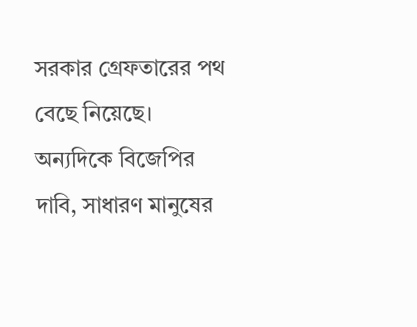সরকার গ্রেফতারের পথ বেছে নিয়েছে। অন্যদিকে বিজেপির দাবি, সাধারণ মানুষের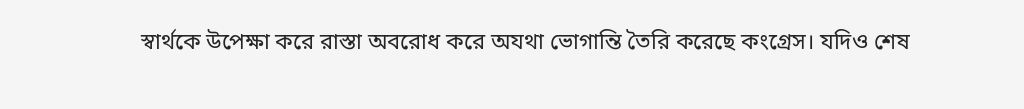স্বার্থকে উপেক্ষা করে রাস্তা অবরোধ করে অযথা ভোগান্তি তৈরি করেছে কংগ্রেস। যদিও শেষ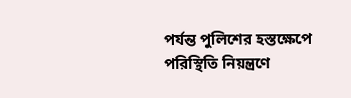পর্যন্ত পুলিশের হস্তক্ষেপে পরিস্থিতি নিয়ন্ত্রণে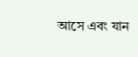আসে এবং যান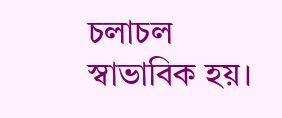চলাচল স্বাভাবিক হয়।